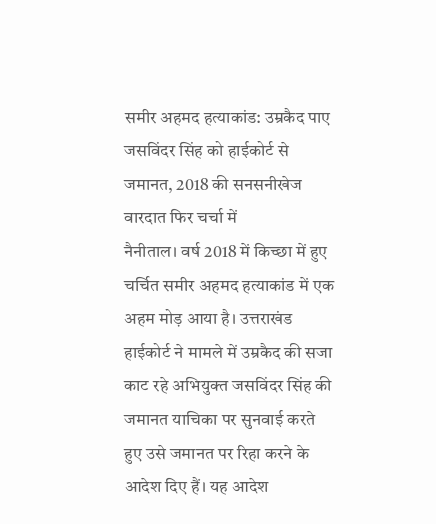समीर अहमद हत्याकांड: उम्रकैद पाए जसविंदर सिंह को हाईकोर्ट से जमानत, 2018 की सनसनीखेज वारदात फिर चर्चा में
नैनीताल। वर्ष 2018 में किच्छा में हुए चर्चित समीर अहमद हत्याकांड में एक अहम मोड़ आया है। उत्तराखंड हाईकोर्ट ने मामले में उम्रकैद की सजा काट रहे अभियुक्त जसविंदर सिंह की जमानत याचिका पर सुनवाई करते हुए उसे जमानत पर रिहा करने के आदेश दिए हैं। यह आदेश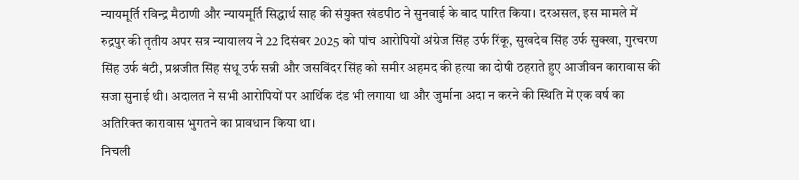न्यायमूर्ति रविन्द्र मैठाणी और न्यायमूर्ति सिद्धार्थ साह की संयुक्त खंडपीठ ने सुनवाई के बाद पारित किया। दरअसल, इस मामले में रुद्रपुर की तृतीय अपर सत्र न्यायालय ने 22 दिसंबर 2025 को पांच आरोपियों अंग्रेज सिंह उर्फ रिंकू, सुखदेव सिंह उर्फ सुक्खा, गुरचरण सिंह उर्फ बंटी, प्रश्नजीत सिंह संधू उर्फ सन्नी और जसविंदर सिंह को समीर अहमद की हत्या का दोषी ठहराते हुए आजीवन कारावास की सजा सुनाई थी। अदालत ने सभी आरोपियों पर आर्थिक दंड भी लगाया था और जुर्माना अदा न करने की स्थिति में एक वर्ष का अतिरिक्त कारावास भुगतने का प्रावधान किया था।
निचली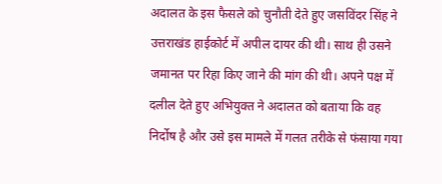अदालत के इस फैसले को चुनौती देते हुए जसविंदर सिंह ने उत्तराखंड हाईकोर्ट में अपील दायर की थी। साथ ही उसने जमानत पर रिहा किए जाने की मांग की थी। अपने पक्ष में दलील देते हुए अभियुक्त ने अदालत को बताया कि वह निर्दोष है और उसे इस मामले में गलत तरीके से फंसाया गया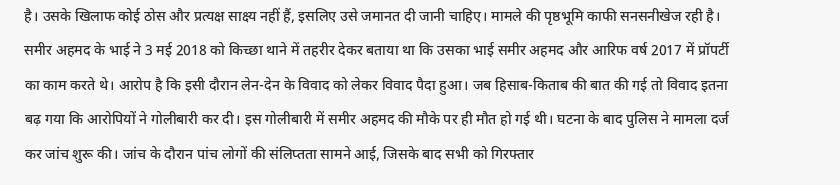है। उसके खिलाफ कोई ठोस और प्रत्यक्ष साक्ष्य नहीं हैं, इसलिए उसे जमानत दी जानी चाहिए। मामले की पृष्ठभूमि काफी सनसनीखेज रही है। समीर अहमद के भाई ने 3 मई 2018 को किच्छा थाने में तहरीर देकर बताया था कि उसका भाई समीर अहमद और आरिफ वर्ष 2017 में प्रॉपर्टी का काम करते थे। आरोप है कि इसी दौरान लेन-देन के विवाद को लेकर विवाद पैदा हुआ। जब हिसाब-किताब की बात की गई तो विवाद इतना बढ़ गया कि आरोपियों ने गोलीबारी कर दी। इस गोलीबारी में समीर अहमद की मौके पर ही मौत हो गई थी। घटना के बाद पुलिस ने मामला दर्ज कर जांच शुरू की। जांच के दौरान पांच लोगों की संलिप्तता सामने आई, जिसके बाद सभी को गिरफ्तार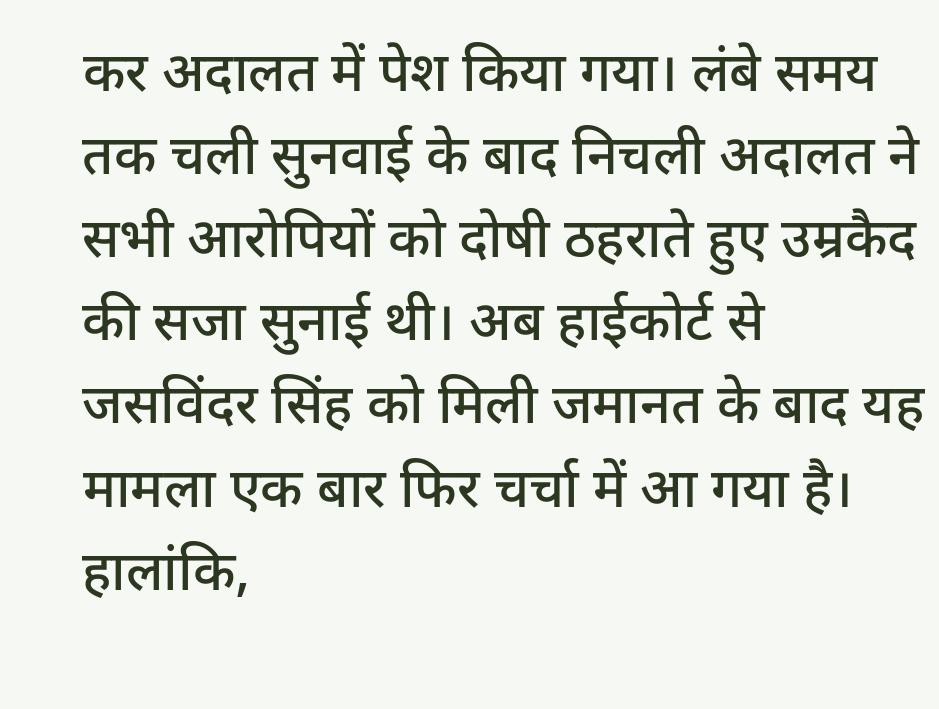कर अदालत में पेश किया गया। लंबे समय तक चली सुनवाई के बाद निचली अदालत ने सभी आरोपियों को दोषी ठहराते हुए उम्रकैद की सजा सुनाई थी। अब हाईकोर्ट से जसविंदर सिंह को मिली जमानत के बाद यह मामला एक बार फिर चर्चा में आ गया है। हालांकि,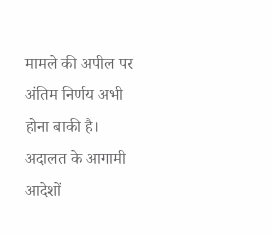मामले की अपील पर अंतिम निर्णय अभी होना बाकी है। अदालत के आगामी आदेशों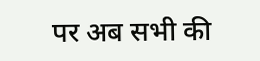पर अब सभी की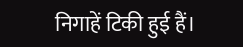निगाहें टिकी हुई हैं।